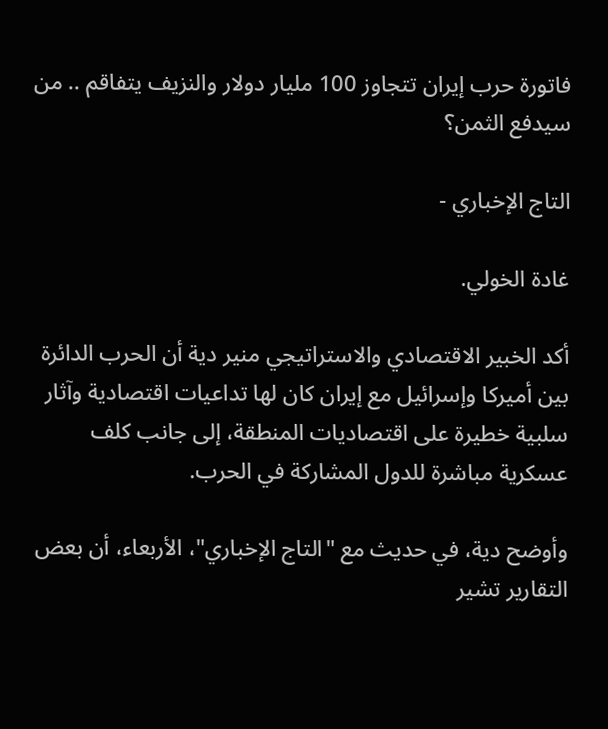فاتورة حرب إيران تتجاوز 100 مليار دولار والنزيف يتفاقم .. من سيدفع الثمن؟

التاج الإخباري -

غادة الخولي.

أكد الخبير الاقتصادي والاستراتيجي منير دية أن الحرب الدائرة بين أميركا وإسرائيل مع إيران كان لها تداعيات اقتصادية وآثار سلبية خطيرة على اقتصاديات المنطقة، إلى جانب كلف عسكرية مباشرة للدول المشاركة في الحرب.

وأوضح دية، في حديث مع "التاج الإخباري"، الأربعاء، أن بعض التقارير تشير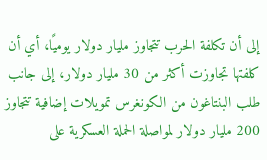إلى أن تكلفة الحرب تتجاوز مليار دولار يوميًا، أي أن كلفتها تجاوزت أكثر من 30 مليار دولار، إلى جانب طلب البنتاغون من الكونغرس تمويلات إضافية تتجاوز 200 مليار دولار لمواصلة الحملة العسكرية على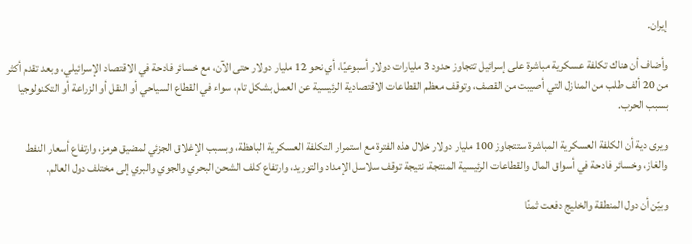إيران.

وأضاف أن هناك تكلفة عسكرية مباشرة على إسرائيل تتجاوز حدود 3 مليارات دولار أسبوعيًا، أي نحو 12 مليار دولار حتى الآن، مع خسائر فادحة في الاقتصاد الإسرائيلي، وبعد تقدم أكثر من 20 ألف طلب من المنازل التي أصيبت من القصف، وتوقف معظم القطاعات الاقتصادية الرئيسية عن العمل بشكل تام، سواء في القطاع السياحي أو النقل أو الزراعة أو التكنولوجيا بسبب الحرب.

ويرى دية أن الكلفة العسكرية المباشرة ستتجاوز 100 مليار دولار خلال هذه الفترة مع استمرار التكلفة العسكرية الباهظة، وبسبب الإغلاق الجزئي لمضيق هرمز، وارتفاع أسعار النفط والغاز، وخسائر فادحة في أسواق المال والقطاعات الرئيسية المنتجة، نتيجة توقف سلاسل الإمداد والتوريد، وارتفاع كلف الشحن البحري والجوي والبري إلى مختلف دول العالم.

وبيّن أن دول المنطقة والخليج دفعت ثمنًا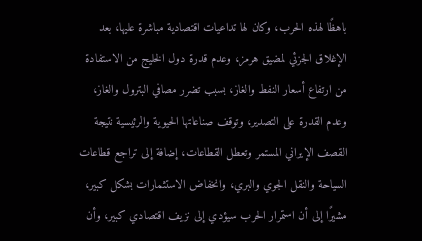باهظًا لهذه الحرب، وكان لها تداعيات اقتصادية مباشرة عليها، بعد الإغلاق الجزئي لمضيق هرمز، وعدم قدرة دول الخليج من الاستفادة من ارتفاع أسعار النفط والغاز، بسبب تضرر مصافي البترول والغاز، وعدم القدرة على التصدير، وتوقف صناعاتها الحيوية والرئيسية نتيجة القصف الإيراني المستمر وتعطل القطاعات، إضافة إلى تراجع قطاعات السياحة والنقل الجوي والبري، وانخفاض الاستثمارات بشكل كبير، مشيرًا إلى أن استمرار الحرب سيؤدي إلى نزيف اقتصادي كبير، وأن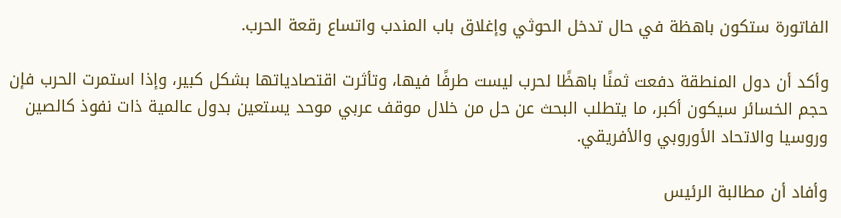الفاتورة ستكون باهظة في حال تدخل الحوثي وإغلاق باب المندب واتساع رقعة الحرب.

وأكد أن دول المنطقة دفعت ثمنًا باهظًا لحرب ليست طرفًا فيها، وتأثرت اقتصادياتها بشكل كبير، وإذا استمرت الحرب فإن حجم الخسائر سيكون أكبر، ما يتطلب البحث عن حل من خلال موقف عربي موحد يستعين بدول عالمية ذات نفوذ كالصين وروسيا والاتحاد الأوروبي والأفريقي.

وأفاد أن مطالبة الرئيس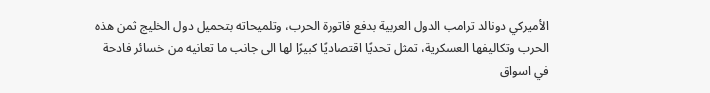الأميركي دونالد ترامب الدول العربية بدفع فاتورة الحرب، وتلميحاته بتحميل دول الخليج ثمن هذه الحرب وتكاليفها العسكرية، تمثل تحديًا اقتصاديًا كبيرًا لها الى جانب ما تعانيه من خسائر فادحة في اسواق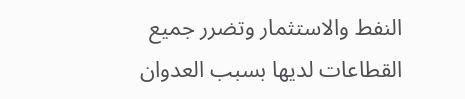النفط والاستثمار وتضرر جميع القطاعات لديها بسبب العدوان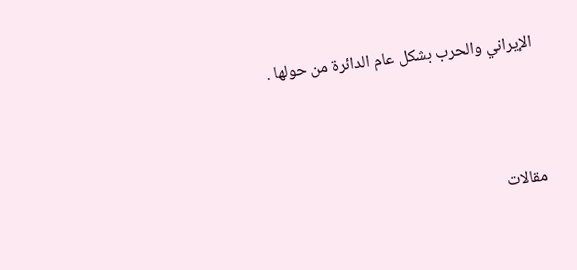الإيراني والحرب بشكل عام الدائرة من حولها .




مقالات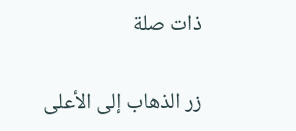ذات صلة

زر الذهاب إلى الأعلى